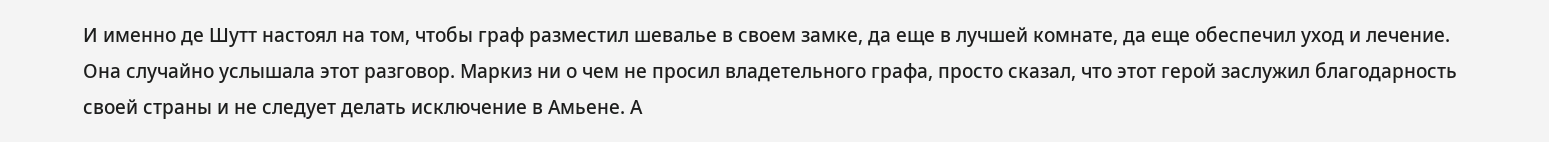И именно де Шутт настоял на том, чтобы граф разместил шевалье в своем замке, да еще в лучшей комнате, да еще обеспечил уход и лечение. Она случайно услышала этот разговор. Маркиз ни о чем не просил владетельного графа, просто сказал, что этот герой заслужил благодарность своей страны и не следует делать исключение в Амьене. А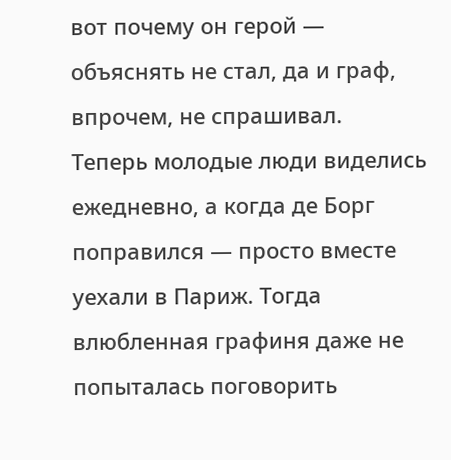вот почему он герой — объяснять не стал, да и граф, впрочем, не спрашивал.
Теперь молодые люди виделись ежедневно, а когда де Борг поправился — просто вместе уехали в Париж. Тогда влюбленная графиня даже не попыталась поговорить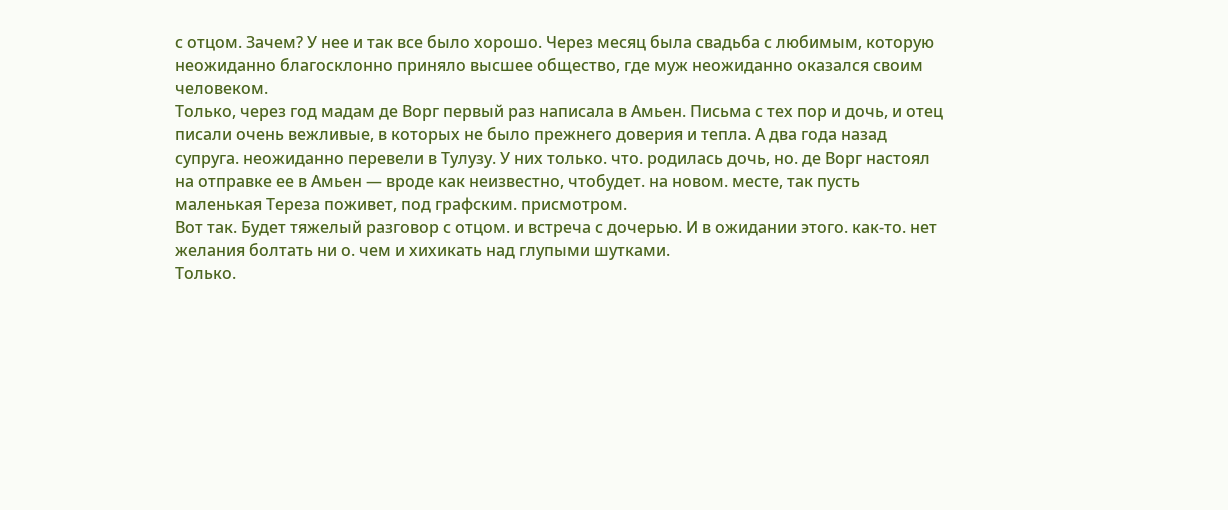с отцом. Зачем? У нее и так все было хорошо. Через месяц была свадьба с любимым, которую неожиданно благосклонно приняло высшее общество, где муж неожиданно оказался своим человеком.
Только, через год мадам де Ворг первый раз написала в Амьен. Письма с тех пор и дочь, и отец писали очень вежливые, в которых не было прежнего доверия и тепла. А два года назад супруга. неожиданно перевели в Тулузу. У них только. что. родилась дочь, но. де Ворг настоял на отправке ее в Амьен — вроде как неизвестно, чтобудет. на новом. месте, так пусть маленькая Тереза поживет, под графским. присмотром.
Вот так. Будет тяжелый разговор с отцом. и встреча с дочерью. И в ожидании этого. как-то. нет желания болтать ни о. чем и хихикать над глупыми шутками.
Только.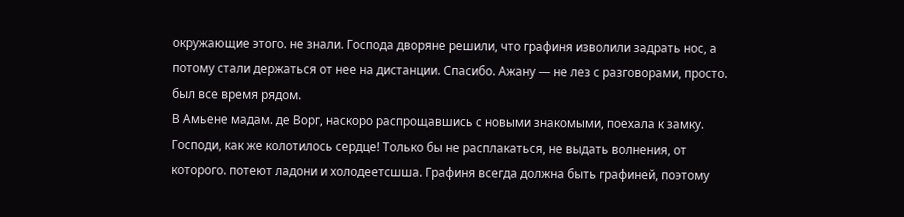окружающие этого. не знали. Господа дворяне решили, что графиня изволили задрать нос, а потому стали держаться от нее на дистанции. Спасибо. Ажану — не лез с разговорами, просто. был все время рядом.
В Амьене мадам. де Ворг, наскоро распрощавшись с новыми знакомыми, поехала к замку. Господи, как же колотилось сердце! Только бы не расплакаться, не выдать волнения, от которого. потеют ладони и холодеетсшша. Графиня всегда должна быть графиней, поэтому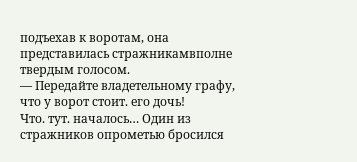подъехав к воротам, она представилась стражникамвполне твердым голосом.
— Передайте владетельному графу, что у ворот стоит. его дочь!
Что. тут. началось… Один из стражников опрометью бросился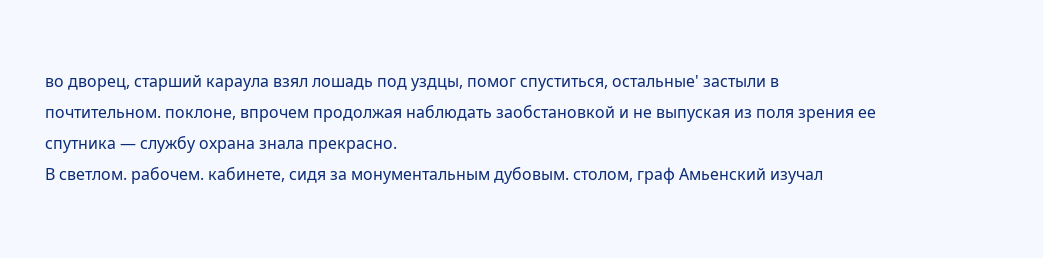во дворец, старший караула взял лошадь под уздцы, помог спуститься, остальные' застыли в почтительном. поклоне, впрочем продолжая наблюдать заобстановкой и не выпуская из поля зрения ее спутника — службу охрана знала прекрасно.
В светлом. рабочем. кабинете, сидя за монументальным дубовым. столом, граф Амьенский изучал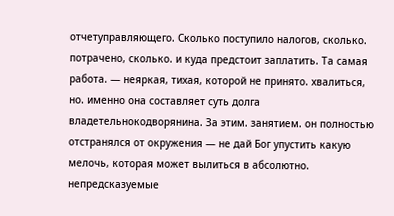отчетуправляющего. Сколько поступило налогов, сколько. потрачено, сколько. и куда предстоит заплатить. Та самая работа. — неяркая, тихая, которой не принято. хвалиться, но. именно она составляет суть долга владетельнокодворянина. За этим. занятием. он полностью отстранялся от окружения — не дай Бог упустить какую мелочь, которая может вылиться в абсолютно. непредсказуемые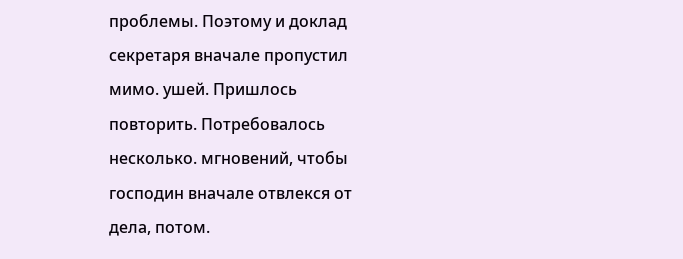проблемы. Поэтому и доклад секретаря вначале пропустил мимо. ушей. Пришлось повторить. Потребовалось несколько. мгновений, чтобы господин вначале отвлекся от дела, потом.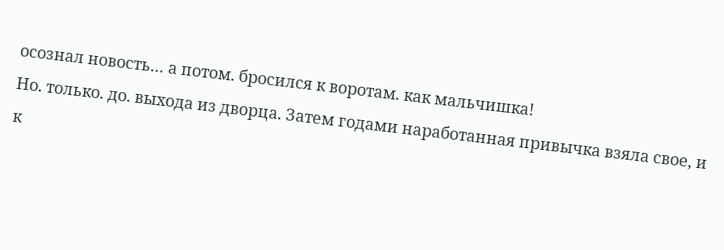осознал новость… а потом. бросился к воротам. как мальчишка!
Но. только. до. выхода из дворца. Затем годами наработанная привычка взяла свое, и к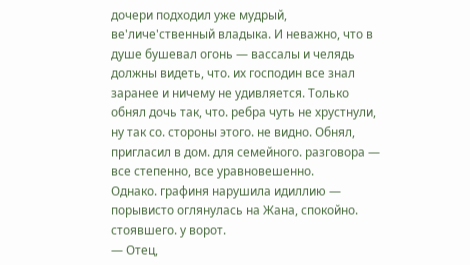дочери подходил уже мудрый, ве'личе'ственный владыка. И неважно, что в душе бушевал огонь — вассалы и челядь должны видеть, что. их господин все знал заранее и ничему не удивляется. Только обнял дочь так, что. ребра чуть не хрустнули, ну так со. стороны этого. не видно. Обнял, пригласил в дом. для семейного. разговора — все степенно, все уравновешенно.
Однако. графиня нарушила идиллию — порывисто оглянулась на Жана, спокойно. стоявшего. у ворот.
— Отец,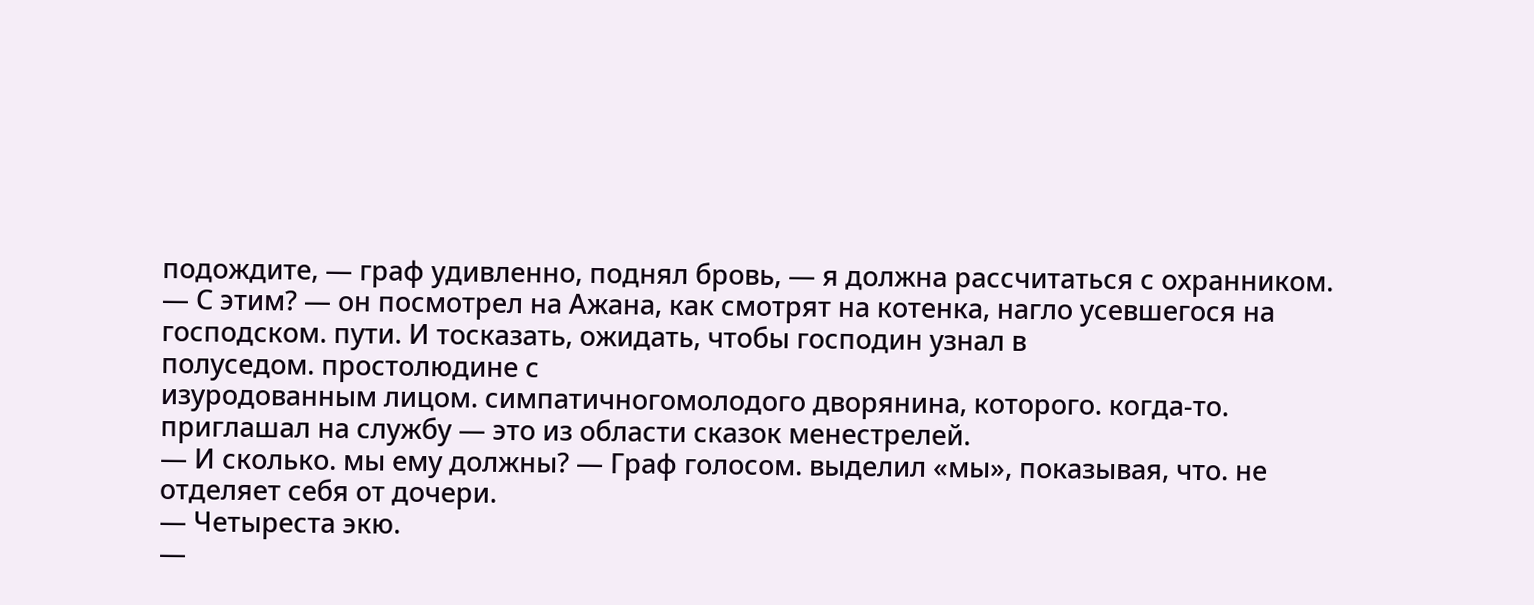подождите, — граф удивленно, поднял бровь, — я должна рассчитаться с охранником.
— С этим? — он посмотрел на Ажана, как смотрят на котенка, нагло усевшегося на господском. пути. И тосказать, ожидать, чтобы господин узнал в
полуседом. простолюдине с
изуродованным лицом. симпатичногомолодого дворянина, которого. когда-то. приглашал на службу — это из области сказок менестрелей.
— И сколько. мы ему должны? — Граф голосом. выделил «мы», показывая, что. не отделяет себя от дочери.
— Четыреста экю.
—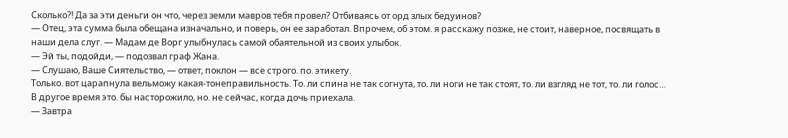Сколько?! Да за эти деньги он что, через земли мавров тебя провел? Отбиваясь от орд злых бедуинов?
— Отец, эта сумма была обещана изначально, и поверь, он ее заработал. Впрочем, об этом. я расскажу позже, не стоит, наверное, посвящать в наши дела слуг. — Мадам де Ворг улыбнулась самой обаятельной из своих улыбок.
— Эй ты, подойди, — подозвал граф Жана.
— Слушаю, Ваше Сиятельство, — ответ, поклон — все строго. по. этикету.
Только. вот царапнула вельможу какая-тонеправильность. То. ли спина не так согнута, то. ли ноги не так стоят, то. ли взгляд не тот, то. ли голос… В другое время это. бы насторожило, но. не сейчас, когда дочь приехала.
— Завтра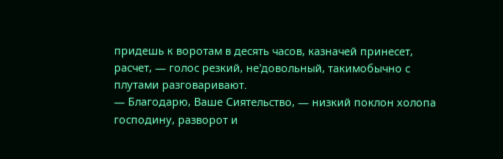придешь к воротам в десять часов, казначей принесет, расчет, — голос резкий, не'довольный, такимобычно с плутами разговаривают.
— Благодарю, Ваше Сиятельство, — низкий поклон холопа господину, разворот и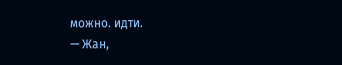можно. идти.
— Жан,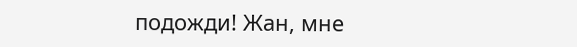подожди! Жан, мне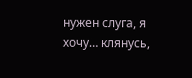нужен слуга, я хочу… клянусь,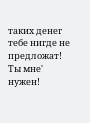таких денег тебе нигде не предложат! Ты мне' нужен!